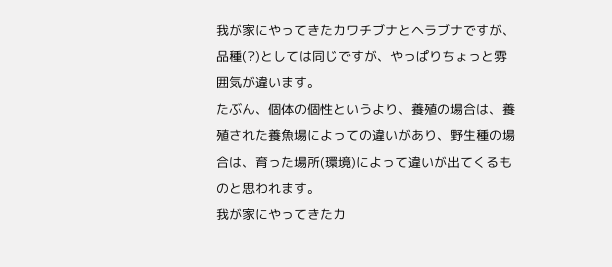我が家にやってきたカワチブナとヘラブナですが、品種(?)としては同じですが、やっぱりちょっと雰囲気が違います。
たぶん、個体の個性というより、養殖の場合は、養殖された養魚場によっての違いがあり、野生種の場合は、育った場所(環境)によって違いが出てくるものと思われます。
我が家にやってきたカ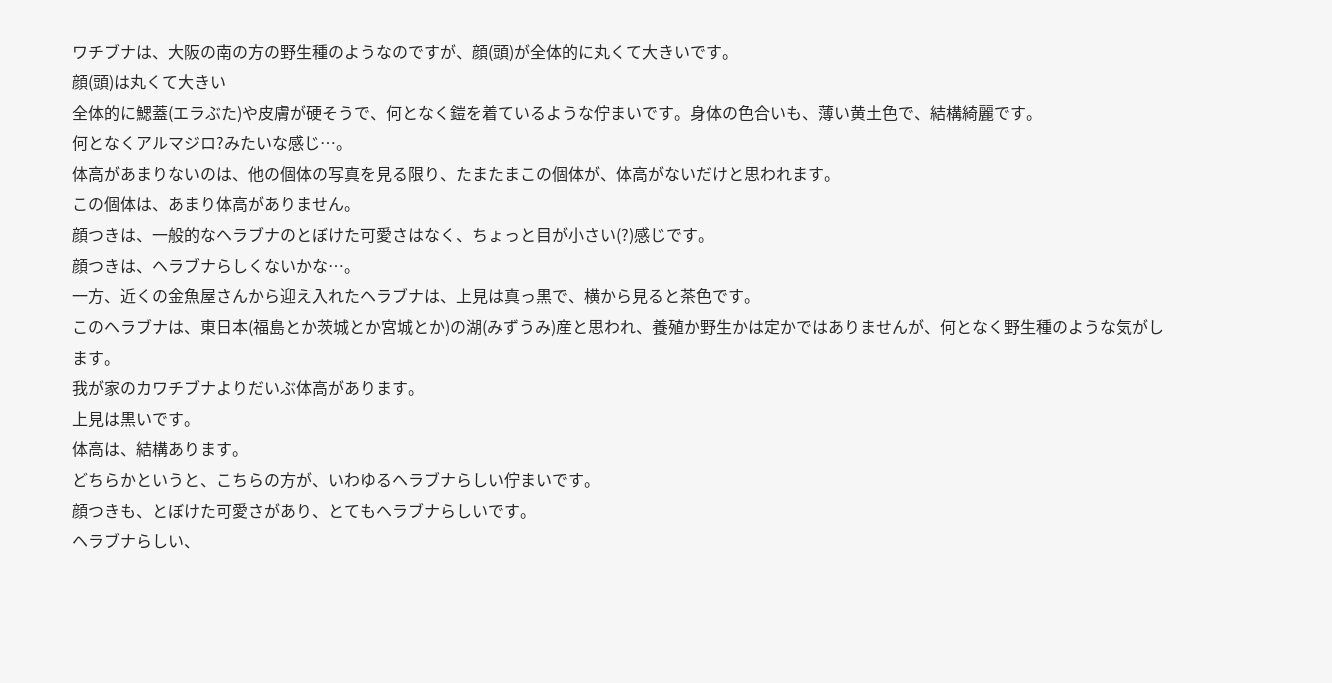ワチブナは、大阪の南の方の野生種のようなのですが、顔(頭)が全体的に丸くて大きいです。
顔(頭)は丸くて大きい
全体的に鰓蓋(エラぶた)や皮膚が硬そうで、何となく鎧を着ているような佇まいです。身体の色合いも、薄い黄土色で、結構綺麗です。
何となくアルマジロ?みたいな感じ…。
体高があまりないのは、他の個体の写真を見る限り、たまたまこの個体が、体高がないだけと思われます。
この個体は、あまり体高がありません。
顔つきは、一般的なヘラブナのとぼけた可愛さはなく、ちょっと目が小さい(?)感じです。
顔つきは、ヘラブナらしくないかな…。
一方、近くの金魚屋さんから迎え入れたヘラブナは、上見は真っ黒で、横から見ると茶色です。
このヘラブナは、東日本(福島とか茨城とか宮城とか)の湖(みずうみ)産と思われ、養殖か野生かは定かではありませんが、何となく野生種のような気がします。
我が家のカワチブナよりだいぶ体高があります。
上見は黒いです。
体高は、結構あります。
どちらかというと、こちらの方が、いわゆるヘラブナらしい佇まいです。
顔つきも、とぼけた可愛さがあり、とてもヘラブナらしいです。
ヘラブナらしい、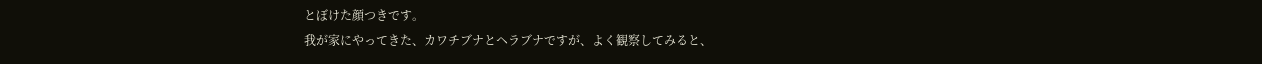とぼけた顔つきです。
我が家にやってきた、カワチブナとヘラブナですが、よく観察してみると、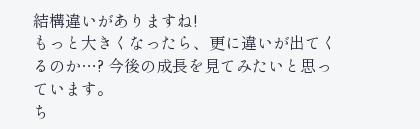結構違いがありますね!
もっと大きくなったら、更に違いが出てくるのか…? 今後の成長を見てみたいと思っています。
ち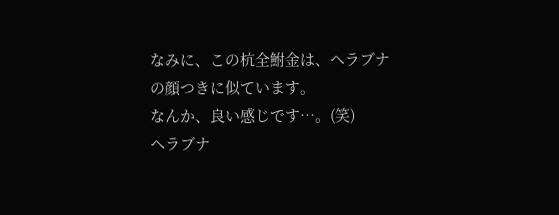なみに、この杭全鮒金は、ヘラブナの顔つきに似ています。
なんか、良い感じです…。(笑)
ヘラブナ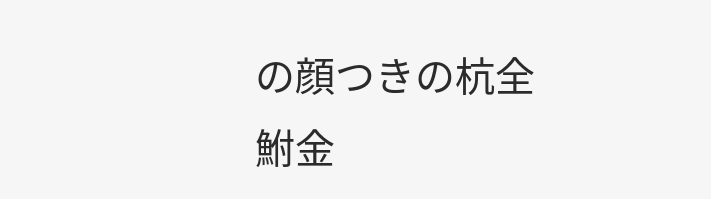の顔つきの杭全鮒金